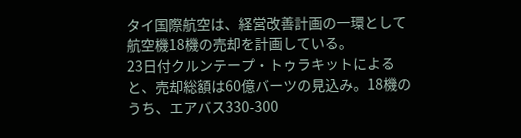タイ国際航空は、経営改善計画の一環として航空機18機の売却を計画している。
23日付クルンテープ・トゥラキットによると、売却総額は60億バーツの見込み。18機のうち、エアバス330-300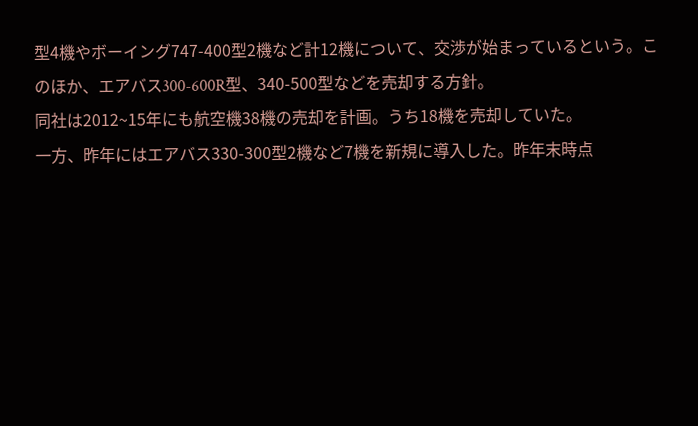型4機やボーイング747-400型2機など計12機について、交渉が始まっているという。このほか、エアバス300-600R型、340-500型などを売却する方針。
同社は2012~15年にも航空機38機の売却を計画。うち18機を売却していた。
一方、昨年にはエアバス330-300型2機など7機を新規に導入した。昨年末時点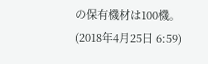の保有機材は100機。
(2018年4月25日 6:59)